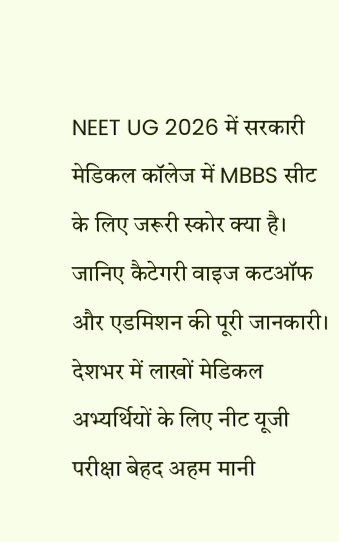NEET UG 2026 में सरकारी मेडिकल कॉलेज में MBBS सीट के लिए जरूरी स्कोर क्या है। जानिए कैटेगरी वाइज कटऑफ और एडमिशन की पूरी जानकारी।
देशभर में लाखों मेडिकल अभ्यर्थियों के लिए नीट यूजी परीक्षा बेहद अहम मानी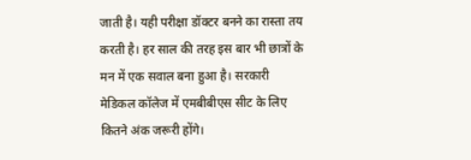जाती है। यही परीक्षा डॉक्टर बनने का रास्ता तय करती है। हर साल की तरह इस बार भी छात्रों के मन में एक सवाल बना हुआ है। सरकारी मेडिकल कॉलेज में एमबीबीएस सीट के लिए कितने अंक जरूरी होंगे।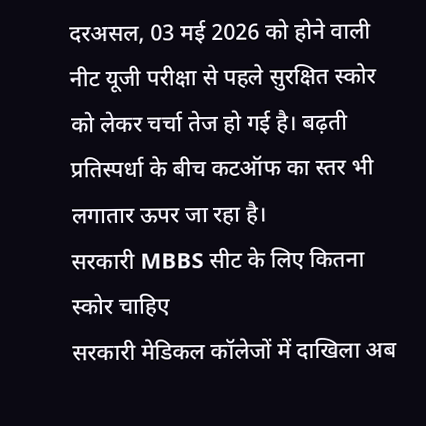दरअसल, 03 मई 2026 को होने वाली नीट यूजी परीक्षा से पहले सुरक्षित स्कोर को लेकर चर्चा तेज हो गई है। बढ़ती प्रतिस्पर्धा के बीच कटऑफ का स्तर भी लगातार ऊपर जा रहा है।
सरकारी MBBS सीट के लिए कितना स्कोर चाहिए
सरकारी मेडिकल कॉलेजों में दाखिला अब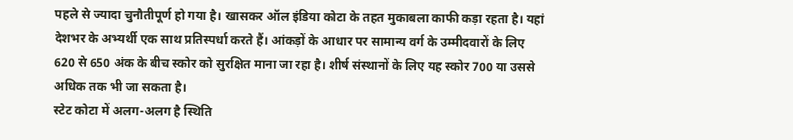पहले से ज्यादा चुनौतीपूर्ण हो गया है। खासकर ऑल इंडिया कोटा के तहत मुकाबला काफी कड़ा रहता है। यहां देशभर के अभ्यर्थी एक साथ प्रतिस्पर्धा करते हैं। आंकड़ों के आधार पर सामान्य वर्ग के उम्मीदवारों के लिए 620 से 650 अंक के बीच स्कोर को सुरक्षित माना जा रहा है। शीर्ष संस्थानों के लिए यह स्कोर 700 या उससे अधिक तक भी जा सकता है।
स्टेट कोटा में अलग-अलग है स्थिति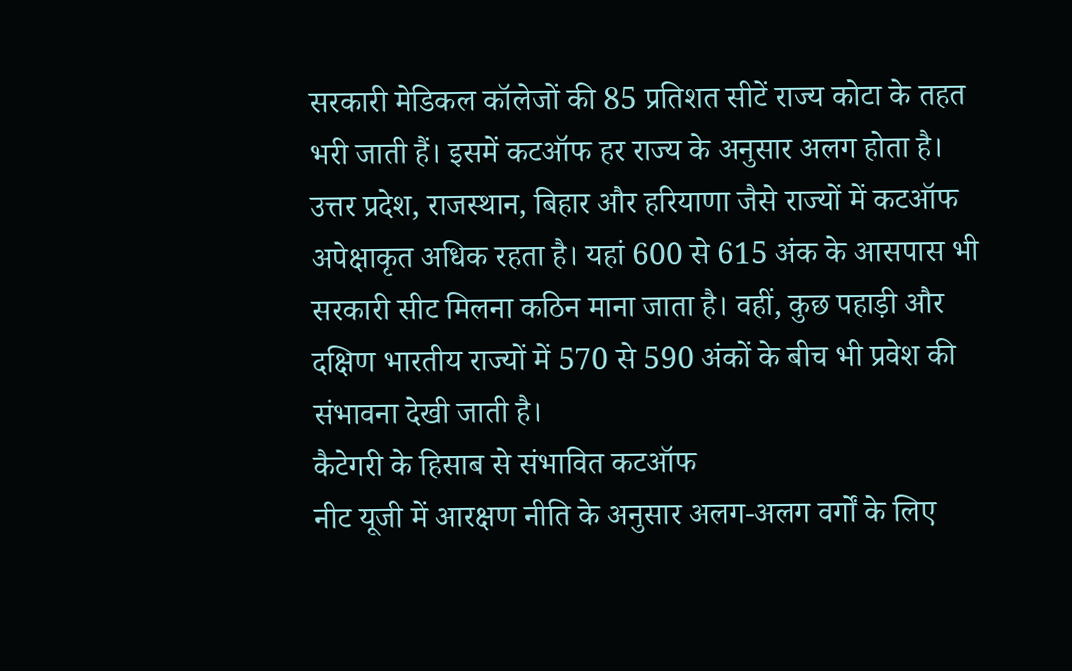सरकारी मेडिकल कॉलेजों की 85 प्रतिशत सीटें राज्य कोटा के तहत भरी जाती हैं। इसमें कटऑफ हर राज्य के अनुसार अलग होता है। उत्तर प्रदेश, राजस्थान, बिहार और हरियाणा जैसे राज्यों में कटऑफ अपेक्षाकृत अधिक रहता है। यहां 600 से 615 अंक के आसपास भी सरकारी सीट मिलना कठिन माना जाता है। वहीं, कुछ पहाड़ी और दक्षिण भारतीय राज्यों में 570 से 590 अंकों के बीच भी प्रवेश की संभावना देखी जाती है।
कैटेगरी के हिसाब से संभावित कटऑफ
नीट यूजी में आरक्षण नीति के अनुसार अलग-अलग वर्गों के लिए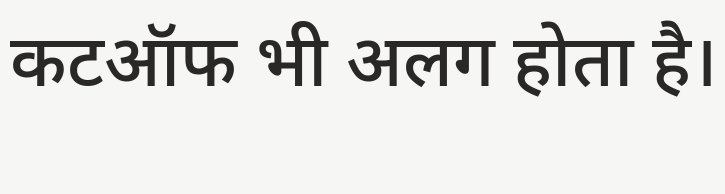कटऑफ भी अलग होता है।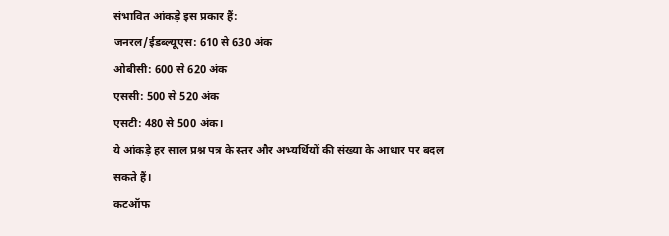संभावित आंकड़े इस प्रकार हैं:
जनरल/ईडब्ल्यूएस: 610 से 630 अंक
ओबीसी: 600 से 620 अंक
एससी: 500 से 520 अंक
एसटी: 480 से 500 अंक।
ये आंकड़े हर साल प्रश्न पत्र के स्तर और अभ्यर्थियों की संख्या के आधार पर बदल सकते हैं।
कटऑफ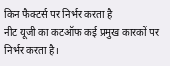किन फैक्टर्स पर निर्भर करता है
नीट यूजी का कटऑफ कई प्रमुख कारकों पर निर्भर करता है।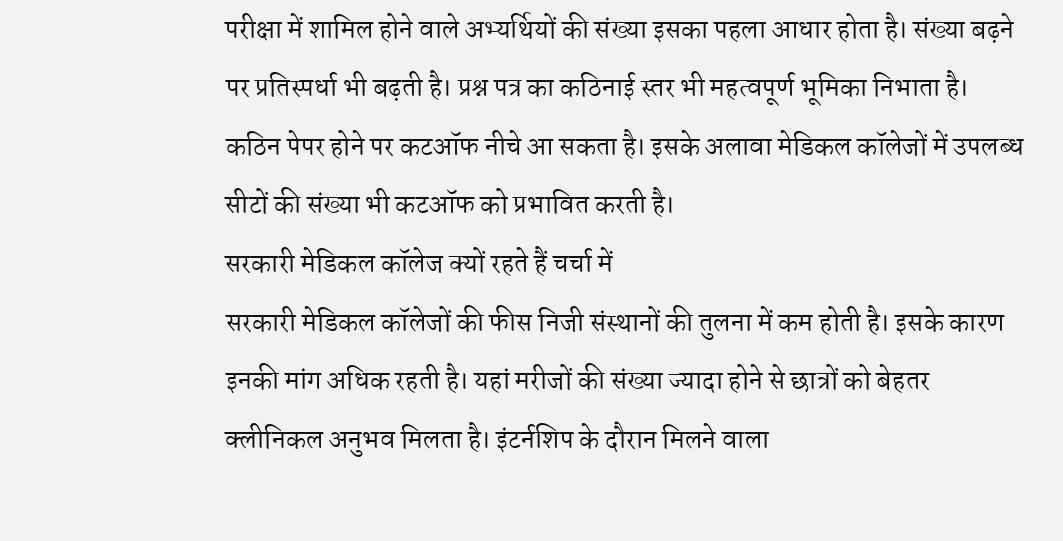परीक्षा में शामिल होने वाले अभ्यर्थियों की संख्या इसका पहला आधार होता है। संख्या बढ़ने पर प्रतिस्पर्धा भी बढ़ती है। प्रश्न पत्र का कठिनाई स्तर भी महत्वपूर्ण भूमिका निभाता है। कठिन पेपर होने पर कटऑफ नीचे आ सकता है। इसके अलावा मेडिकल कॉलेजों में उपलब्ध सीटों की संख्या भी कटऑफ को प्रभावित करती है।
सरकारी मेडिकल कॉलेज क्यों रहते हैं चर्चा में
सरकारी मेडिकल कॉलेजों की फीस निजी संस्थानों की तुलना में कम होती है। इसके कारण इनकी मांग अधिक रहती है। यहां मरीजों की संख्या ज्यादा होने से छात्रों को बेहतर क्लीनिकल अनुभव मिलता है। इंटर्नशिप के दौरान मिलने वाला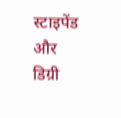स्टाइपेंड और डिग्री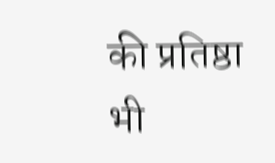की प्रतिष्ठा भी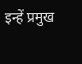इन्हें प्रमुख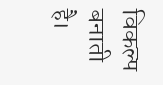विकल्प बनाती है।